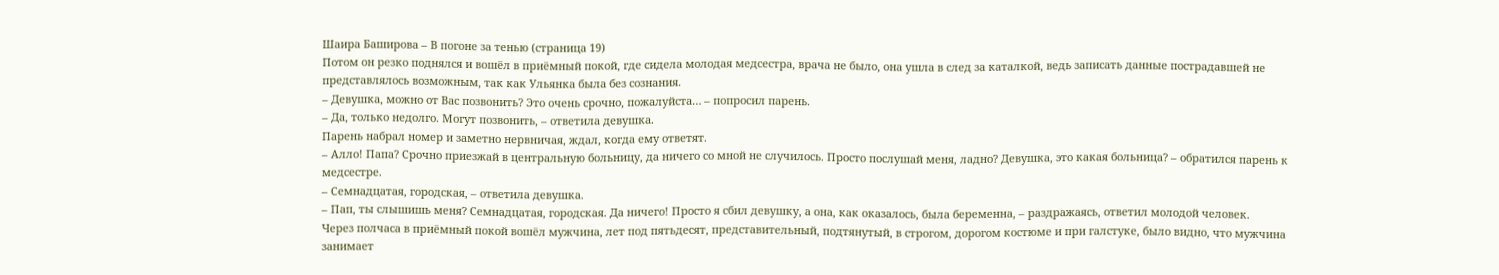Шаира Баширова – В погоне за тенью (страница 19)
Потом он резко поднялся и вошёл в приёмный покой, где сидела молодая медсестра, врача не было, она ушла в след за каталкой, ведь записать данные пострадавшей не представлялось возможным, так как Ульянка была без сознания.
– Девушка, можно от Вас позвонить? Это очень срочно, пожалуйста… – попросил парень.
– Да, только недолго. Могут позвонить, – ответила девушка.
Парень набрал номер и заметно нервничая, ждал, когда ему ответят.
– Алло! Папа? Срочно приезжай в центральную больницу, да ничего со мной не случилось. Просто послушай меня, ладно? Девушка, это какая больница? – обратился парень к медсестре.
– Семнадцатая, городская, – ответила девушка.
– Пап, ты слышишь меня? Семнадцатая, городская. Да ничего! Просто я сбил девушку, а она, как оказалось, была беременна, – раздражаясь, ответил молодой человек.
Через полчаса в приёмный покой вошёл мужчина, лет под пятьдесят, представительный, подтянутый, в строгом, дорогом костюме и при галстуке, было видно, что мужчина занимает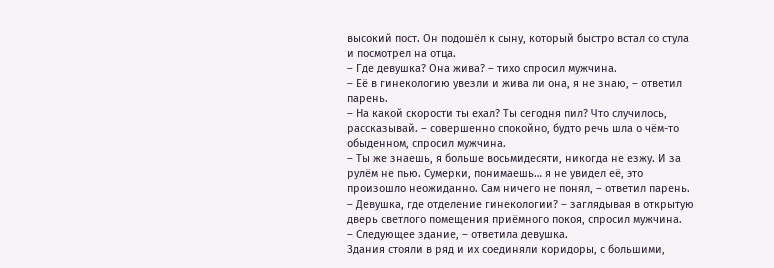высокий пост. Он подошёл к сыну, который быстро встал со стула и посмотрел на отца.
– Где девушка? Она жива? – тихо спросил мужчина.
– Её в гинекологию увезли и жива ли она, я не знаю, – ответил парень.
– На какой скорости ты ехал? Ты сегодня пил? Что случилось, рассказывай. – совершенно спокойно, будто речь шла о чём-то обыденном, спросил мужчина.
– Ты же знаешь, я больше восьмидесяти, никогда не езжу. И за рулём не пью. Сумерки, понимаешь… я не увидел её, это произошло неожиданно. Сам ничего не понял, – ответил парень.
– Девушка, где отделение гинекологии? – заглядывая в открытую дверь светлого помещения приёмного покоя, спросил мужчина.
– Следующее здание, – ответила девушка.
Здания стояли в ряд и их соединяли коридоры, с большими,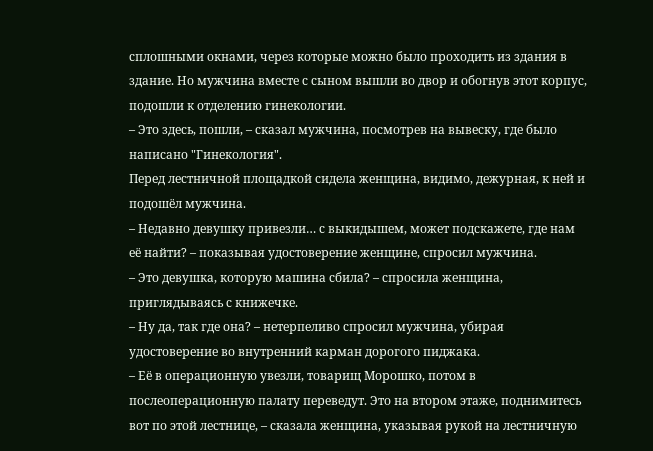сплошными окнами, через которые можно было проходить из здания в здание. Но мужчина вместе с сыном вышли во двор и обогнув этот корпус, подошли к отделению гинекологии.
– Это здесь, пошли, – сказал мужчина, посмотрев на вывеску, где было написано "Гинекология".
Перед лестничной площадкой сидела женщина, видимо, дежурная, к ней и подошёл мужчина.
– Недавно девушку привезли… с выкидышем, может подскажете, где нам её найти? – показывая удостоверение женщине, спросил мужчина.
– Это девушка, которую машина сбила? – спросила женщина, приглядываясь с книжечке.
– Ну да, так где она? – нетерпеливо спросил мужчина, убирая удостоверение во внутренний карман дорогого пиджака.
– Её в операционную увезли, товарищ Морошко, потом в послеоперационную палату переведут. Это на втором этаже, поднимитесь вот по этой лестнице, – сказала женщина, указывая рукой на лестничную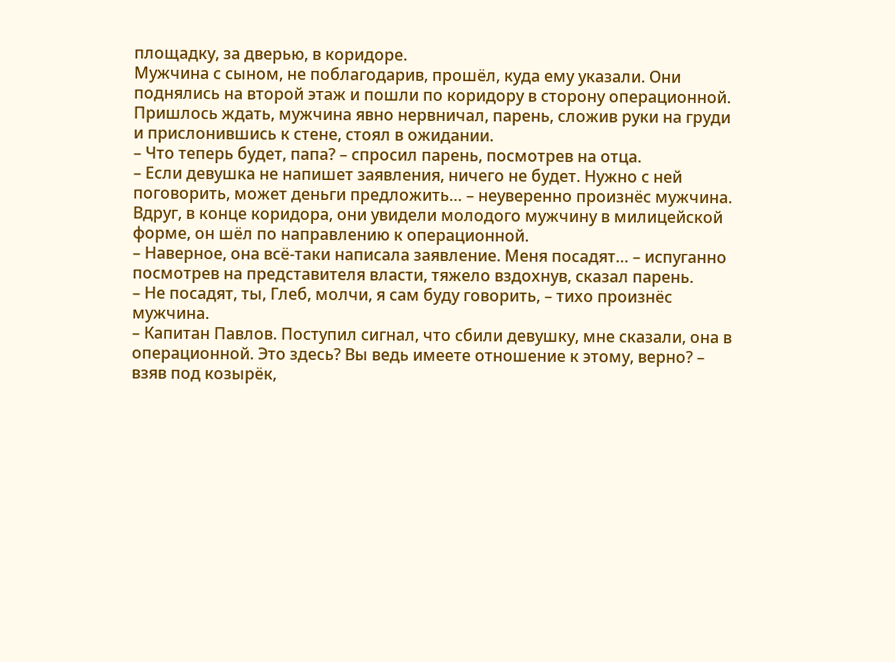площадку, за дверью, в коридоре.
Мужчина с сыном, не поблагодарив, прошёл, куда ему указали. Они поднялись на второй этаж и пошли по коридору в сторону операционной. Пришлось ждать, мужчина явно нервничал, парень, сложив руки на груди и прислонившись к стене, стоял в ожидании.
– Что теперь будет, папа? – спросил парень, посмотрев на отца.
– Если девушка не напишет заявления, ничего не будет. Нужно с ней поговорить, может деньги предложить… – неуверенно произнёс мужчина.
Вдруг, в конце коридора, они увидели молодого мужчину в милицейской форме, он шёл по направлению к операционной.
– Наверное, она всё-таки написала заявление. Меня посадят… – испуганно посмотрев на представителя власти, тяжело вздохнув, сказал парень.
– Не посадят, ты, Глеб, молчи, я сам буду говорить, – тихо произнёс мужчина.
– Капитан Павлов. Поступил сигнал, что сбили девушку, мне сказали, она в операционной. Это здесь? Вы ведь имеете отношение к этому, верно? – взяв под козырёк,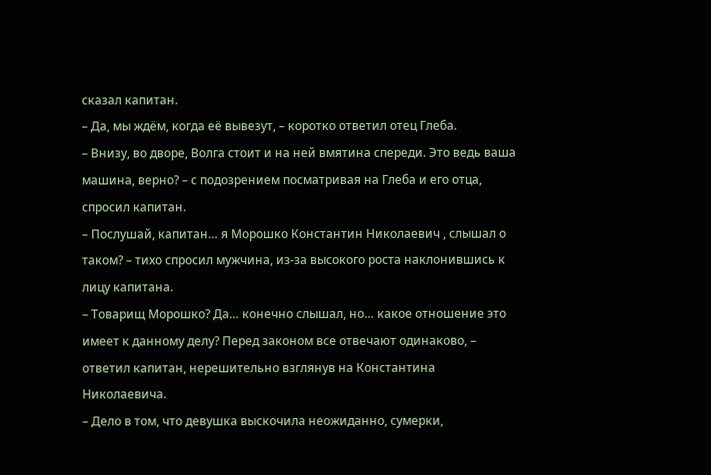сказал капитан.
– Да, мы ждём, когда её вывезут, – коротко ответил отец Глеба.
– Внизу, во дворе, Волга стоит и на ней вмятина спереди. Это ведь ваша машина, верно? – с подозрением посматривая на Глеба и его отца, спросил капитан.
– Послушай, капитан… я Морошко Константин Николаевич , слышал о таком? – тихо спросил мужчина, из-за высокого роста наклонившись к лицу капитана.
– Товарищ Морошко? Да… конечно слышал, но… какое отношение это имеет к данному делу? Перед законом все отвечают одинаково, – ответил капитан, нерешительно взглянув на Константина Николаевича.
– Дело в том, что девушка выскочила неожиданно, сумерки,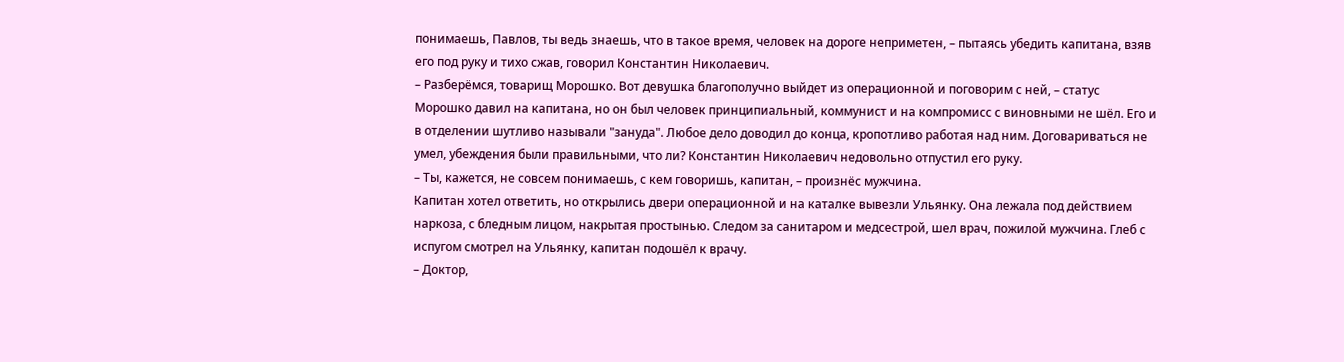понимаешь, Павлов, ты ведь знаешь, что в такое время, человек на дороге неприметен, – пытаясь убедить капитана, взяв его под руку и тихо сжав, говорил Константин Николаевич.
– Разберёмся, товарищ Морошко. Вот девушка благополучно выйдет из операционной и поговорим с ней, – статус Морошко давил на капитана, но он был человек принципиальный, коммунист и на компромисс с виновными не шёл. Его и в отделении шутливо называли "зануда". Любое дело доводил до конца, кропотливо работая над ним. Договариваться не умел, убеждения были правильными, что ли? Константин Николаевич недовольно отпустил его руку.
– Ты, кажется, не совсем понимаешь, с кем говоришь, капитан, – произнёс мужчина.
Капитан хотел ответить, но открылись двери операционной и на каталке вывезли Ульянку. Она лежала под действием наркоза, с бледным лицом, накрытая простынью. Следом за санитаром и медсестрой, шел врач, пожилой мужчина. Глеб с испугом смотрел на Ульянку, капитан подошёл к врачу.
– Доктор,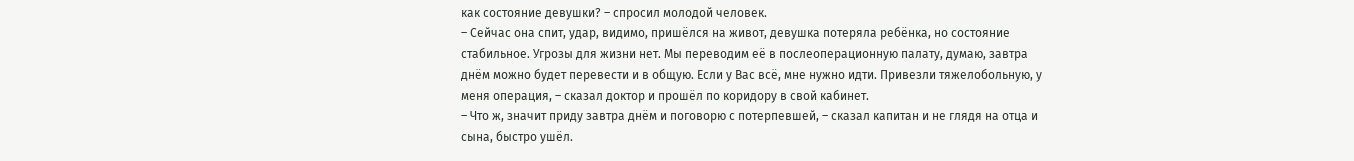как состояние девушки? – спросил молодой человек.
– Сейчас она спит, удар, видимо, пришёлся на живот, девушка потеряла ребёнка, но состояние стабильное. Угрозы для жизни нет. Мы переводим её в послеоперационную палату, думаю, завтра днём можно будет перевести и в общую. Если у Вас всё, мне нужно идти. Привезли тяжелобольную, у меня операция, – сказал доктор и прошёл по коридору в свой кабинет.
– Что ж, значит приду завтра днём и поговорю с потерпевшей, – сказал капитан и не глядя на отца и сына, быстро ушёл.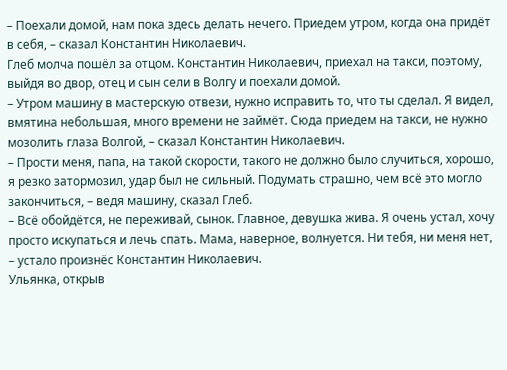– Поехали домой, нам пока здесь делать нечего. Приедем утром, когда она придёт в себя, – сказал Константин Николаевич.
Глеб молча пошёл за отцом. Константин Николаевич, приехал на такси, поэтому, выйдя во двор, отец и сын сели в Волгу и поехали домой.
– Утром машину в мастерскую отвези, нужно исправить то, что ты сделал. Я видел, вмятина небольшая, много времени не займёт. Сюда приедем на такси, не нужно мозолить глаза Волгой, – сказал Константин Николаевич.
– Прости меня, папа, на такой скорости, такого не должно было случиться, хорошо, я резко затормозил, удар был не сильный. Подумать страшно, чем всё это могло закончиться, – ведя машину, сказал Глеб.
– Всё обойдётся, не переживай, сынок. Главное, девушка жива. Я очень устал, хочу просто искупаться и лечь спать. Мама, наверное, волнуется. Ни тебя, ни меня нет, – устало произнёс Константин Николаевич.
Ульянка, открыв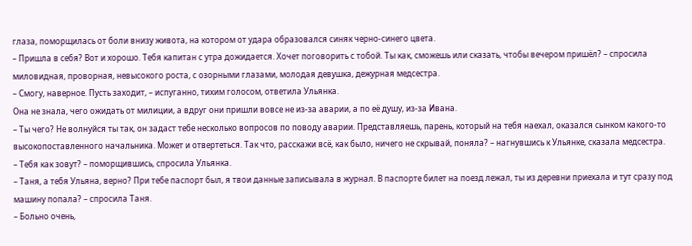глаза, поморщилась от боли внизу живота, на котором от удара образовался синяк черно-синего цвета.
– Пришла в себя? Вот и хорошо. Тебя капитан с утра дожидается. Хочет поговорить с тобой. Ты как, сможешь или сказать, чтобы вечером пришёл? – спросила миловидная, проворная, невысокого роста, с озорными глазами, молодая девушка, дежурная медсестра.
– Смогу, наверное. Пусть заходит, – испуганно, тихим голосом, ответила Ульянка.
Она не знала, чего ожидать от милиции, а вдруг они пришли вовсе не из-за аварии, а по её душу, из-за Ивана.
– Ты чего? Не волнуйся ты так, он задаст тебе несколько вопросов по поводу аварии. Представляешь, парень, который на тебя наехал, оказался сынком какого-то высокопоставленного начальника. Может и отвертеться. Так что, расскажи всё, как было, ничего не скрывай, поняла? – нагнувшись к Ульянке, сказала медсестра.
– Тебя как зовут? – поморщившись, спросила Ульянка.
– Таня, а тебя Ульяна, верно? При тебе паспорт был, я твои данные записывала в журнал. В паспорте билет на поезд лежал, ты из деревни приехала и тут сразу под машину попала? – спросила Таня.
– Больно очень,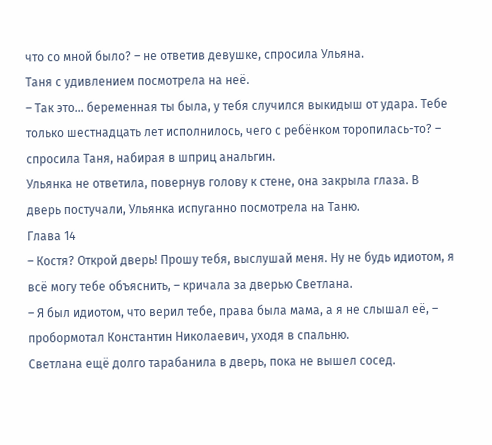что со мной было? – не ответив девушке, спросила Ульяна.
Таня с удивлением посмотрела на неё.
– Так это… беременная ты была, у тебя случился выкидыш от удара. Тебе только шестнадцать лет исполнилось, чего с ребёнком торопилась-то? – спросила Таня, набирая в шприц анальгин.
Ульянка не ответила, повернув голову к стене, она закрыла глаза. В дверь постучали, Ульянка испуганно посмотрела на Таню.
Глава 14
– Костя? Открой дверь! Прошу тебя, выслушай меня. Ну не будь идиотом, я всё могу тебе объяснить, – кричала за дверью Светлана.
– Я был идиотом, что верил тебе, права была мама, а я не слышал её, – пробормотал Константин Николаевич, уходя в спальню.
Светлана ещё долго тарабанила в дверь, пока не вышел сосед.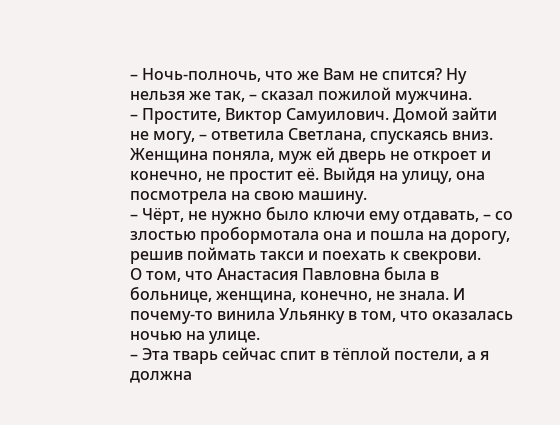– Ночь-полночь, что же Вам не спится? Ну нельзя же так, – сказал пожилой мужчина.
– Простите, Виктор Самуилович. Домой зайти не могу, – ответила Светлана, спускаясь вниз.
Женщина поняла, муж ей дверь не откроет и конечно, не простит её. Выйдя на улицу, она посмотрела на свою машину.
– Чёрт, не нужно было ключи ему отдавать, – со злостью пробормотала она и пошла на дорогу, решив поймать такси и поехать к свекрови.
О том, что Анастасия Павловна была в больнице, женщина, конечно, не знала. И почему-то винила Ульянку в том, что оказалась ночью на улице.
– Эта тварь сейчас спит в тёплой постели, а я должна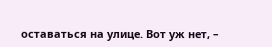оставаться на улице. Вот уж нет, –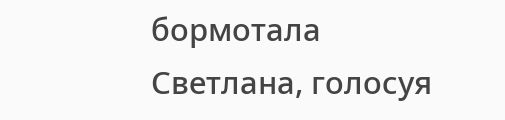бормотала Светлана, голосуя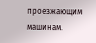проезжающим машинам.